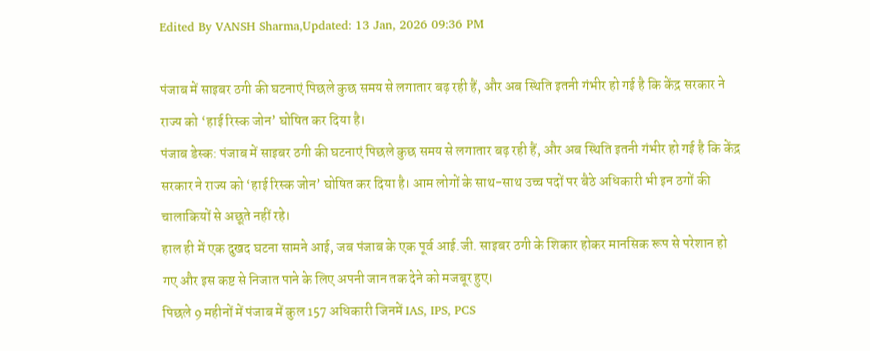Edited By VANSH Sharma,Updated: 13 Jan, 2026 09:36 PM

पंजाब में साइबर ठगी की घटनाएं पिछले कुछ समय से लगातार बढ़ रही हैं, और अब स्थिति इतनी गंभीर हो गई है कि केंद्र सरकार ने राज्य को ‘हाई रिस्क जोन’ घोषित कर दिया है।
पंजाब डेस्क: पंजाब में साइबर ठगी की घटनाएं पिछले कुछ समय से लगातार बढ़ रही हैं, और अब स्थिति इतनी गंभीर हो गई है कि केंद्र सरकार ने राज्य को ‘हाई रिस्क जोन’ घोषित कर दिया है। आम लोगों के साथ-साथ उच्च पदों पर बैठे अधिकारी भी इन ठगों की चालाकियों से अछूते नहीं रहे।
हाल ही में एक दुखद घटना सामने आई, जब पंजाब के एक पूर्व आई.जी. साइबर ठगी के शिकार होकर मानसिक रूप से परेशान हो गए और इस कष्ट से निजात पाने के लिए अपनी जान तक देने को मजबूर हुए।
पिछले 9 महीनों में पंजाब में कुल 157 अधिकारी जिनमें IAS, IPS, PCS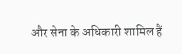और सेना के अधिकारी शामिल हैं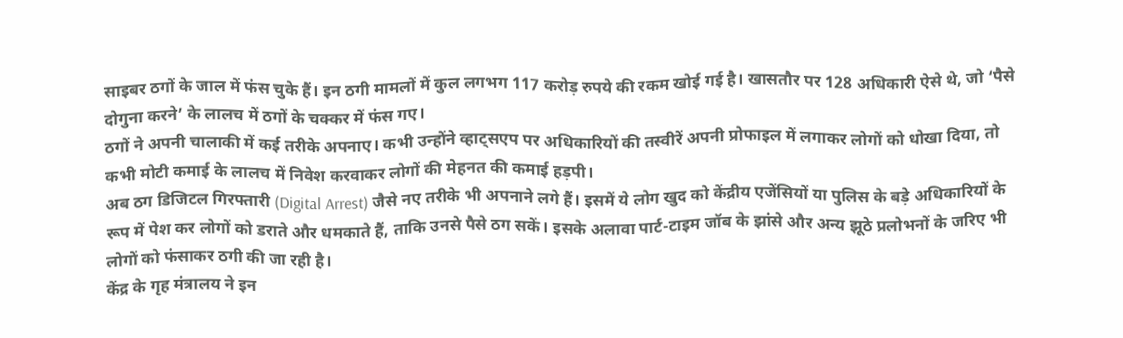साइबर ठगों के जाल में फंस चुके हैं। इन ठगी मामलों में कुल लगभग 117 करोड़ रुपये की रकम खोई गई है। खासतौर पर 128 अधिकारी ऐसे थे, जो ‘पैसे दोगुना करने’ के लालच में ठगों के चक्कर में फंस गए।
ठगों ने अपनी चालाकी में कई तरीके अपनाए। कभी उन्होंने व्हाट्सएप पर अधिकारियों की तस्वीरें अपनी प्रोफाइल में लगाकर लोगों को धोखा दिया, तो कभी मोटी कमाई के लालच में निवेश करवाकर लोगों की मेहनत की कमाई हड़पी।
अब ठग डिजिटल गिरफ्तारी (Digital Arrest) जैसे नए तरीके भी अपनाने लगे हैं। इसमें ये लोग खुद को केंद्रीय एजेंसियों या पुलिस के बड़े अधिकारियों के रूप में पेश कर लोगों को डराते और धमकाते हैं, ताकि उनसे पैसे ठग सकें। इसके अलावा पार्ट-टाइम जॉब के झांसे और अन्य झूठे प्रलोभनों के जरिए भी लोगों को फंसाकर ठगी की जा रही है।
केंद्र के गृह मंत्रालय ने इन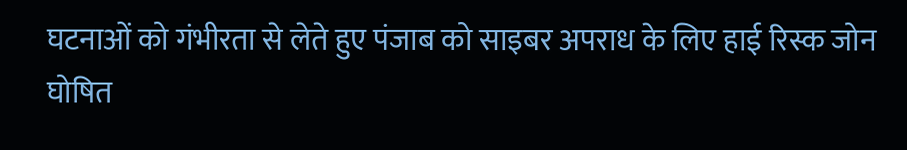घटनाओं को गंभीरता से लेते हुए पंजाब को साइबर अपराध के लिए हाई रिस्क जोन घोषित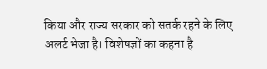किया और राज्य सरकार को सतर्क रहने के लिए अलर्ट भेजा है। विशेषज्ञों का कहना है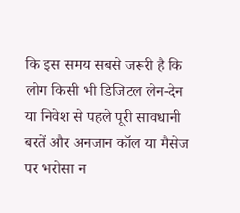कि इस समय सबसे जरूरी है कि लोग किसी भी डिजिटल लेन-देन या निवेश से पहले पूरी सावधानी बरतें और अनजान कॉल या मैसेज पर भरोसा न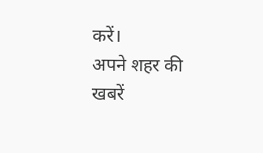करें।
अपने शहर की खबरें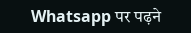Whatsapp पर पढ़ने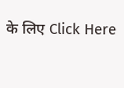के लिए Click Here